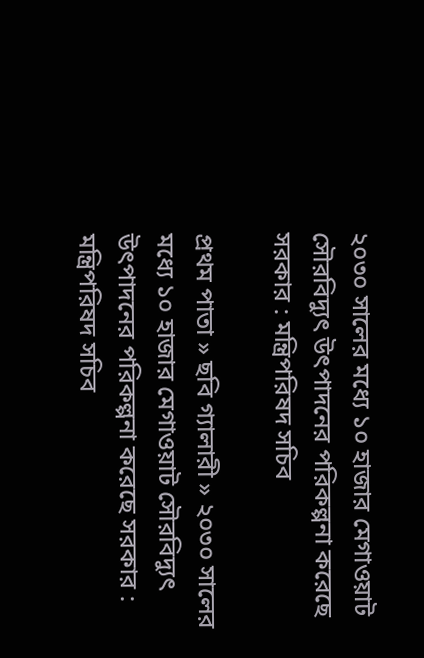২০৩০ সালের মধ্যে ১০ হাজার মেগাওয়াট সৌরবিদ্যুৎ উৎপাদনের পরিকল্পনা করেছে সরকার : মন্ত্রিপরিষদ সচিব

প্রথম পাতা » ছবি গ্যালারী » ২০৩০ সালের মধ্যে ১০ হাজার মেগাওয়াট সৌরবিদ্যুৎ উৎপাদনের পরিকল্পনা করেছে সরকার : মন্ত্রিপরিষদ সচিব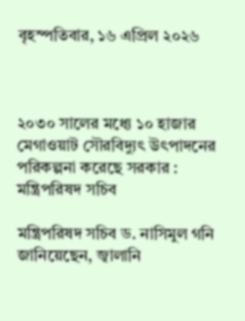বৃহস্পতিবার, ১৬ এপ্রিল ২০২৬



২০৩০ সালের মধ্যে ১০ হাজার মেগাওয়াট সৌরবিদ্যুৎ উৎপাদনের পরিকল্পনা করেছে সরকার : মন্ত্রিপরিষদ সচিব

মন্ত্রিপরিষদ সচিব ড. নাসিমুল গনি জানিয়েছেন, জ্বালানি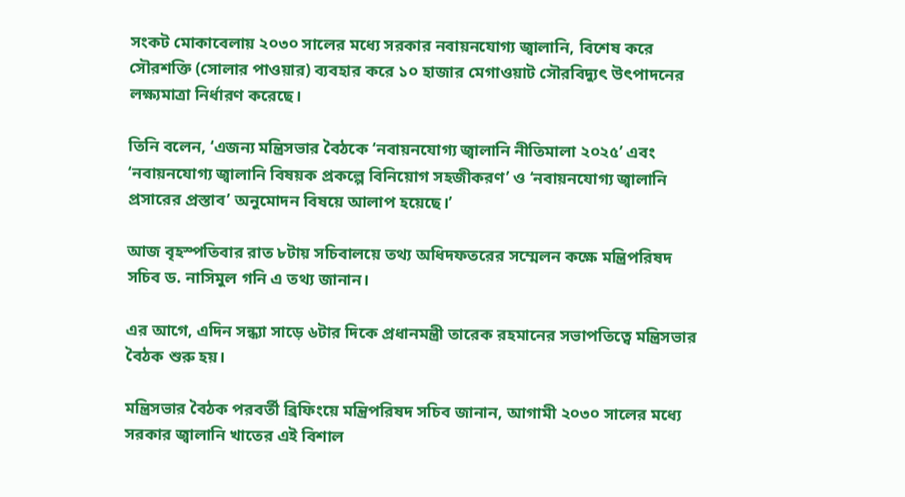সংকট মোকাবেলায় ২০৩০ সালের মধ্যে সরকার নবায়নযোগ্য জ্বালানি, বিশেষ করে সৌরশক্তি (সোলার পাওয়ার) ব্যবহার করে ১০ হাজার মেগাওয়াট সৌরবিদ্যুৎ উৎপাদনের লক্ষ্যমাত্রা নির্ধারণ করেছে।

তিনি বলেন, ‘এজন্য মন্ত্রিসভার বৈঠকে ‘নবায়নযোগ্য জ্বালানি নীতিমালা ২০২৫’ এবং ‘নবায়নযোগ্য জ্বালানি বিষয়ক প্রকল্পে বিনিয়োগ সহজীকরণ’ ও ‘নবায়নযোগ্য জ্বালানি প্রসারের প্রস্তাব’ অনুমোদন বিষয়ে আলাপ হয়েছে।’

আজ বৃহস্পতিবার রাত ৮টায় সচিবালয়ে তথ্য অধিদফতরের সম্মেলন কক্ষে মন্ত্রিপরিষদ সচিব ড. নাসিমুল গনি এ তথ্য জানান।

এর আগে, এদিন সন্ধ্যা সাড়ে ৬টার দিকে প্রধানমন্ত্রী তারেক রহমানের সভাপতিত্বে মন্ত্রিসভার বৈঠক শুরু হয়।

মন্ত্রিসভার বৈঠক পরবর্তী ব্রিফিংয়ে মন্ত্রিপরিষদ সচিব জানান, আগামী ২০৩০ সালের মধ্যে সরকার জ্বালানি খাতের এই বিশাল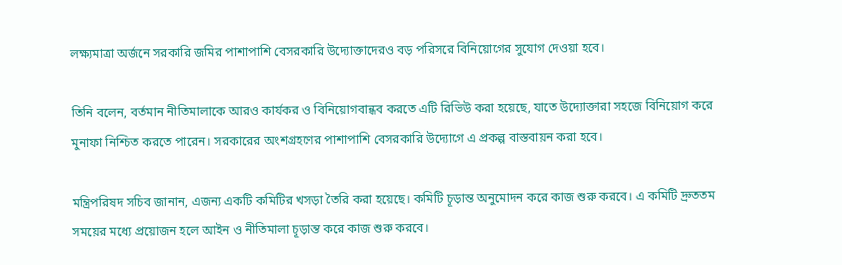লক্ষ্যমাত্রা অর্জনে সরকারি জমির পাশাপাশি বেসরকারি উদ্যোক্তাদেরও বড় পরিসরে বিনিয়োগের সুযোগ দেওয়া হবে।

তিনি বলেন, বর্তমান নীতিমালাকে আরও কার্যকর ও বিনিয়োগবান্ধব করতে এটি রিভিউ করা হয়েছে, যাতে উদ্যোক্তারা সহজে বিনিয়োগ করে মুনাফা নিশ্চিত করতে পারেন। সরকারের অংশগ্রহণের পাশাপাশি বেসরকারি উদ্যোগে এ প্রকল্প বাস্তবায়ন করা হবে।

মন্ত্রিপরিষদ সচিব জানান, এজন্য একটি কমিটির খসড়া তৈরি করা হয়েছে। কমিটি চূড়ান্ত অনুমোদন করে কাজ শুরু করবে। এ কমিটি দ্রুততম সময়ের মধ্যে প্রয়োজন হলে আইন ও নীতিমালা চূড়ান্ত করে কাজ শুরু করবে।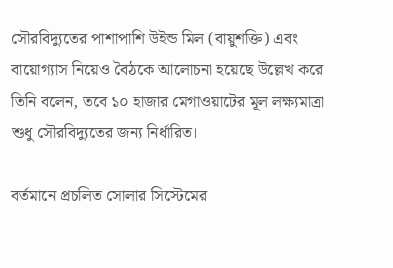সৌরবিদ্যুতের পাশাপাশি উইন্ড মিল (বায়ুশক্তি) এবং বায়োগ্যাস নিয়েও বৈঠকে আলোচনা হয়েছে উল্লেখ করে তিনি বলেন, তবে ১০ হাজার মেগাওয়াটের মূল লক্ষ্যমাত্রা শুধু সৌরবিদ্যুতের জন্য নির্ধারিত।

বর্তমানে প্রচলিত সোলার সিস্টেমের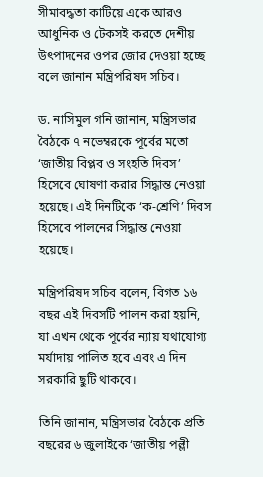সীমাবদ্ধতা কাটিয়ে একে আরও আধুনিক ও টেকসই করতে দেশীয় উৎপাদনের ওপর জোর দেওয়া হচ্ছে বলে জানান মন্ত্রিপরিষদ সচিব।

ড. নাসিমুল গনি জানান, মন্ত্রিসভার বৈঠকে ৭ নভেম্বরকে পূর্বের মতো ‘জাতীয় বিপ্লব ও সংহতি দিবস’ হিসেবে ঘোষণা করার সিদ্ধান্ত নেওয়া হয়েছে। এই দিনটিকে ‘ক-শ্রেণি’ দিবস হিসেবে পালনের সিদ্ধান্ত নেওয়া হয়েছে।

মন্ত্রিপরিষদ সচিব বলেন, বিগত ১৬ বছর এই দিবসটি পালন করা হয়নি, যা এখন থেকে পূর্বের ন্যায় যথাযোগ্য মর্যাদায় পালিত হবে এবং এ দিন সরকারি ছুটি থাকবে।

তিনি জানান, মন্ত্রিসভার বৈঠকে প্রতি বছরের ৬ জুলাইকে ‘জাতীয় পল্লী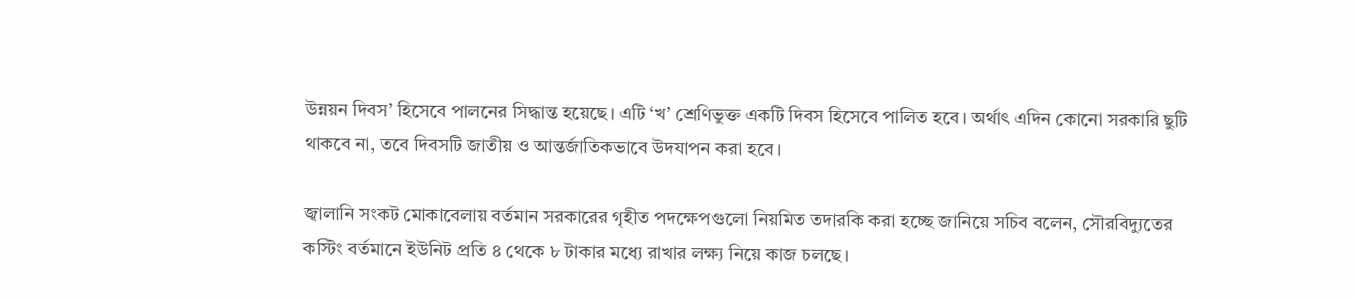উন্নয়ন দিবস’ হিসেবে পালনের সিদ্ধান্ত হয়েছে। এটি ‘খ’ শ্রেণিভুক্ত একটি দিবস হিসেবে পালিত হবে। অর্থাৎ এদিন কোনো সরকারি ছুটি থাকবে না, তবে দিবসটি জাতীয় ও আন্তর্জাতিকভাবে উদযাপন করা হবে।

জ্বালানি সংকট মোকাবেলায় বর্তমান সরকারের গৃহীত পদক্ষেপগুলো নিয়মিত তদারকি করা হচ্ছে জানিয়ে সচিব বলেন, সৌরবিদ্যুতের কস্টিং বর্তমানে ইউনিট প্রতি ৪ থেকে ৮ টাকার মধ্যে রাখার লক্ষ্য নিয়ে কাজ চলছে।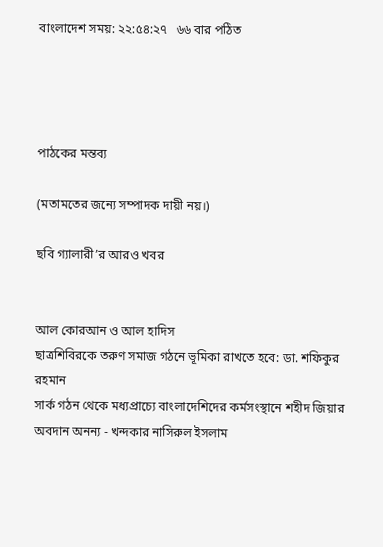বাংলাদেশ সময়: ২২:৫৪:২৭   ৬৬ বার পঠিত




পাঠকের মন্তব্য

(মতামতের জন্যে সম্পাদক দায়ী নয়।)

ছবি গ্যালারী’র আরও খবর


আল কোরআন ও আল হাদিস
ছাত্রশিবিরকে তরুণ সমাজ গঠনে ভূমিকা রাখতে হবে: ডা. শফিকুর রহমান
সার্ক গঠন থেকে মধ্যপ্রাচ্যে বাংলাদেশিদের কর্মসংস্থানে শহীদ জিয়ার অবদান অনন্য - খন্দকার নাসিরুল ইসলাম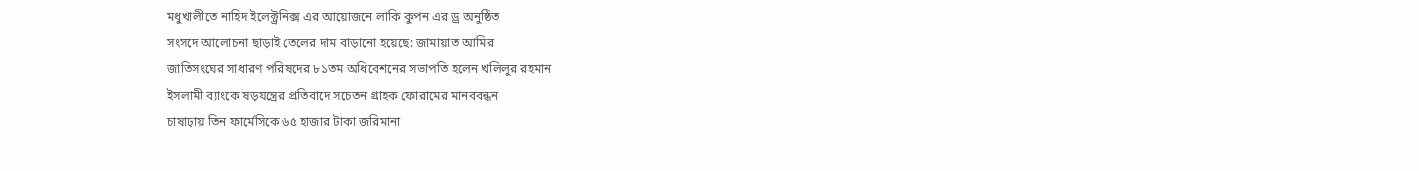মধুখালীতে নাহিদ ইলেক্ট্রনিক্স এর আয়োজনে লাকি কুপন এর ড্র অনুষ্ঠিত
সংসদে আলোচনা ছাড়াই তেলের দাম বাড়ানো হয়েছে: জামায়াত আমির
জাতিসংঘের সাধারণ পরিষদের ৮১তম অধিবেশনের সভাপতি হলেন খলিলুর রহমান
ইসলামী ব্যাংকে ষড়যন্ত্রের প্রতিবাদে সচেতন গ্রাহক ফোরামের মানববন্ধন
চাষাঢ়ায় তিন ফার্মেসিকে ৬৫ হাজার টাকা জরিমানা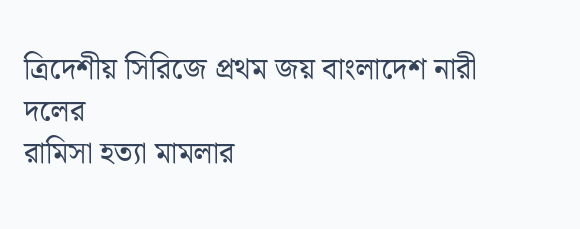ত্রিদেশীয় সিরিজে প্রথম জয় বাংলাদেশ নারী দলের
রামিসা হত্যা মামলার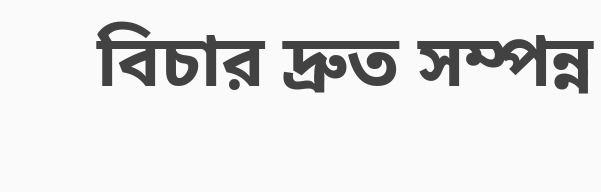বিচার দ্রুত সম্পন্ন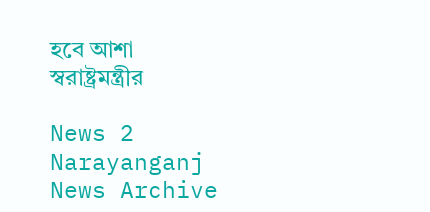হবে আশা স্বরাষ্ট্রমন্ত্রীর

News 2 Narayanganj News Archive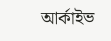আর্কাইভ